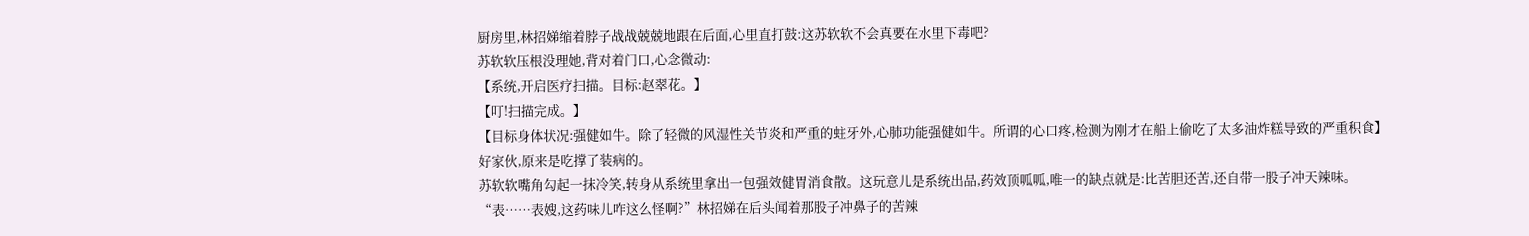厨房里,林招娣缩着脖子战战兢兢地跟在后面,心里直打鼓:这苏软软不会真要在水里下毒吧?
苏软软压根没理她,背对着门口,心念微动:
【系统,开启医疗扫描。目标:赵翠花。】
【叮!扫描完成。】
【目标身体状况:强健如牛。除了轻微的风湿性关节炎和严重的蛀牙外,心肺功能强健如牛。所谓的心口疼,检测为刚才在船上偷吃了太多油炸糕导致的严重积食】
好家伙,原来是吃撑了装病的。
苏软软嘴角勾起一抹冷笑,转身从系统里拿出一包强效健胃消食散。这玩意儿是系统出品,药效顶呱呱,唯一的缺点就是:比苦胆还苦,还自带一股子冲天辣味。
“表……表嫂,这药味儿咋这么怪啊?”林招娣在后头闻着那股子冲鼻子的苦辣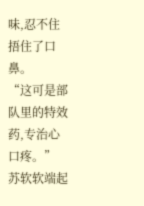味,忍不住捂住了口鼻。
“这可是部队里的特效药,专治心口疼。”
苏软软端起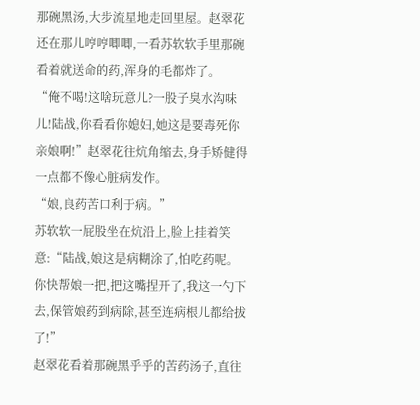那碗黑汤,大步流星地走回里屋。赵翠花还在那儿哼哼唧唧,一看苏软软手里那碗看着就送命的药,浑身的毛都炸了。
“俺不喝!这啥玩意儿?一股子臭水沟味儿!陆战,你看看你媳妇,她这是要毒死你亲娘啊!”赵翠花往炕角缩去,身手矫健得一点都不像心脏病发作。
“娘,良药苦口利于病。”
苏软软一屁股坐在炕沿上,脸上挂着笑意:“陆战,娘这是病糊涂了,怕吃药呢。你快帮娘一把,把这嘴捏开了,我这一勺下去,保管娘药到病除,甚至连病根儿都给拔了!”
赵翠花看着那碗黑乎乎的苦药汤子,直往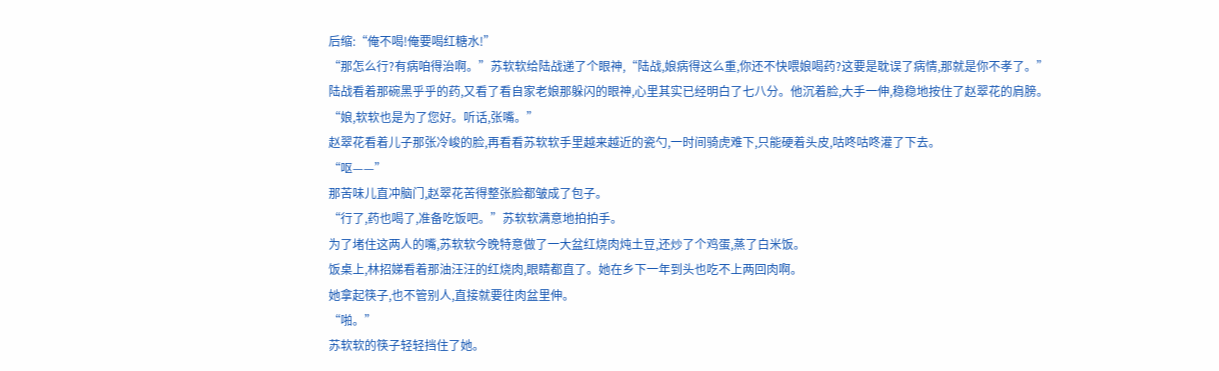后缩:“俺不喝!俺要喝红糖水!”
“那怎么行?有病咱得治啊。”苏软软给陆战递了个眼神,“陆战,娘病得这么重,你还不快喂娘喝药?这要是耽误了病情,那就是你不孝了。”
陆战看着那碗黑乎乎的药,又看了看自家老娘那躲闪的眼神,心里其实已经明白了七八分。他沉着脸,大手一伸,稳稳地按住了赵翠花的肩膀。
“娘,软软也是为了您好。听话,张嘴。”
赵翠花看着儿子那张冷峻的脸,再看看苏软软手里越来越近的瓷勺,一时间骑虎难下,只能硬着头皮,咕咚咕咚灌了下去。
“呕——”
那苦味儿直冲脑门,赵翠花苦得整张脸都皱成了包子。
“行了,药也喝了,准备吃饭吧。”苏软软满意地拍拍手。
为了堵住这两人的嘴,苏软软今晚特意做了一大盆红烧肉炖土豆,还炒了个鸡蛋,蒸了白米饭。
饭桌上,林招娣看着那油汪汪的红烧肉,眼睛都直了。她在乡下一年到头也吃不上两回肉啊。
她拿起筷子,也不管别人,直接就要往肉盆里伸。
“啪。”
苏软软的筷子轻轻挡住了她。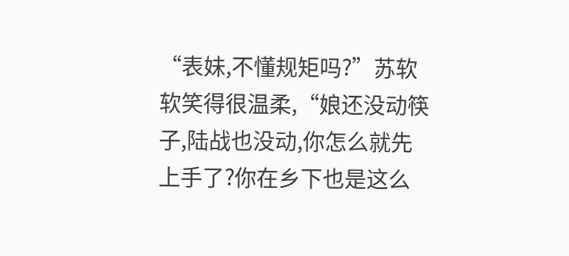“表妹,不懂规矩吗?”苏软软笑得很温柔,“娘还没动筷子,陆战也没动,你怎么就先上手了?你在乡下也是这么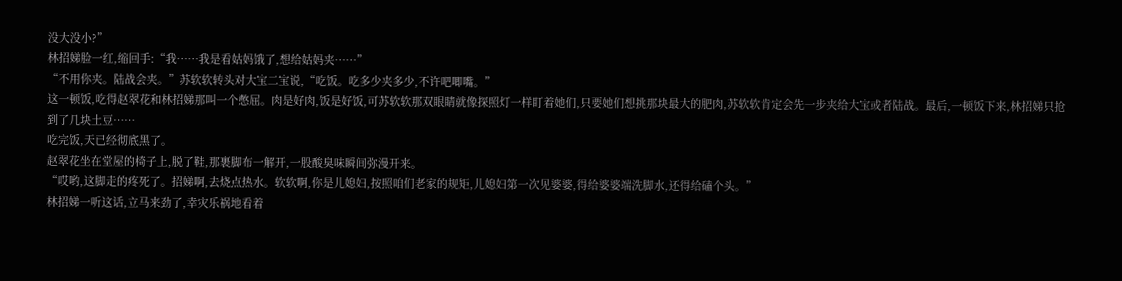没大没小?”
林招娣脸一红,缩回手:“我……我是看姑妈饿了,想给姑妈夹……”
“不用你夹。陆战会夹。”苏软软转头对大宝二宝说,“吃饭。吃多少夹多少,不许吧唧嘴。”
这一顿饭,吃得赵翠花和林招娣那叫一个憋屈。肉是好肉,饭是好饭,可苏软软那双眼睛就像探照灯一样盯着她们,只要她们想挑那块最大的肥肉,苏软软肯定会先一步夹给大宝或者陆战。最后,一顿饭下来,林招娣只抢到了几块土豆……
吃完饭,天已经彻底黑了。
赵翠花坐在堂屋的椅子上,脱了鞋,那裹脚布一解开,一股酸臭味瞬间弥漫开来。
“哎哟,这脚走的疼死了。招娣啊,去烧点热水。软软啊,你是儿媳妇,按照咱们老家的规矩,儿媳妇第一次见婆婆,得给婆婆端洗脚水,还得给磕个头。”
林招娣一听这话,立马来劲了,幸灾乐祸地看着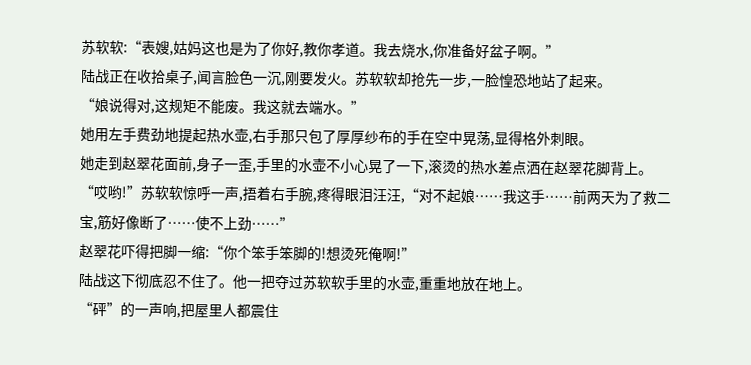苏软软:“表嫂,姑妈这也是为了你好,教你孝道。我去烧水,你准备好盆子啊。”
陆战正在收拾桌子,闻言脸色一沉,刚要发火。苏软软却抢先一步,一脸惶恐地站了起来。
“娘说得对,这规矩不能废。我这就去端水。”
她用左手费劲地提起热水壶,右手那只包了厚厚纱布的手在空中晃荡,显得格外刺眼。
她走到赵翠花面前,身子一歪,手里的水壶不小心晃了一下,滚烫的热水差点洒在赵翠花脚背上。
“哎哟!”苏软软惊呼一声,捂着右手腕,疼得眼泪汪汪,“对不起娘……我这手……前两天为了救二宝,筋好像断了……使不上劲……”
赵翠花吓得把脚一缩:“你个笨手笨脚的!想烫死俺啊!”
陆战这下彻底忍不住了。他一把夺过苏软软手里的水壶,重重地放在地上。
“砰”的一声响,把屋里人都震住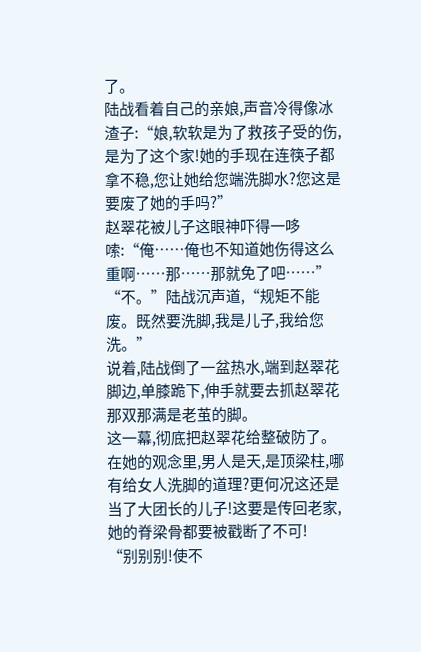了。
陆战看着自己的亲娘,声音冷得像冰渣子:“娘,软软是为了救孩子受的伤,是为了这个家!她的手现在连筷子都拿不稳,您让她给您端洗脚水?您这是要废了她的手吗?”
赵翠花被儿子这眼神吓得一哆嗦:“俺……俺也不知道她伤得这么重啊……那……那就免了吧……”
“不。”陆战沉声道,“规矩不能废。既然要洗脚,我是儿子,我给您洗。”
说着,陆战倒了一盆热水,端到赵翠花脚边,单膝跪下,伸手就要去抓赵翠花那双那满是老茧的脚。
这一幕,彻底把赵翠花给整破防了。
在她的观念里,男人是天,是顶梁柱,哪有给女人洗脚的道理?更何况这还是当了大团长的儿子!这要是传回老家,她的脊梁骨都要被戳断了不可!
“别别别!使不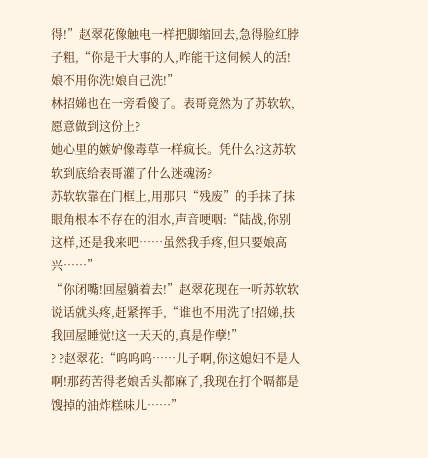得!”赵翠花像触电一样把脚缩回去,急得脸红脖子粗,“你是干大事的人,咋能干这伺候人的活!娘不用你洗!娘自己洗!”
林招娣也在一旁看傻了。表哥竟然为了苏软软,愿意做到这份上?
她心里的嫉妒像毒草一样疯长。凭什么?这苏软软到底给表哥灌了什么迷魂汤?
苏软软靠在门框上,用那只“残废”的手抹了抹眼角根本不存在的泪水,声音哽咽:“陆战,你别这样,还是我来吧……虽然我手疼,但只要娘高兴……”
“你闭嘴!回屋躺着去!”赵翠花现在一听苏软软说话就头疼,赶紧挥手,“谁也不用洗了!招娣,扶我回屋睡觉!这一天天的,真是作孽!”
? ?赵翠花:“呜呜呜……儿子啊,你这媳妇不是人啊!那药苦得老娘舌头都麻了,我现在打个嗝都是馊掉的油炸糕味儿……”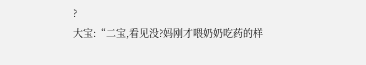?
大宝:“二宝,看见没?妈刚才喂奶奶吃药的样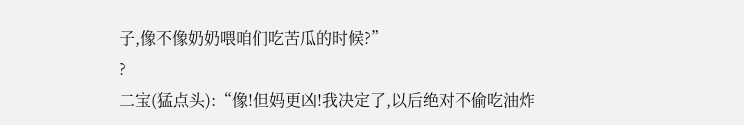子,像不像奶奶喂咱们吃苦瓜的时候?”
?
二宝(猛点头):“像!但妈更凶!我决定了,以后绝对不偷吃油炸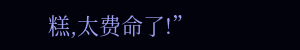糕,太费命了!”